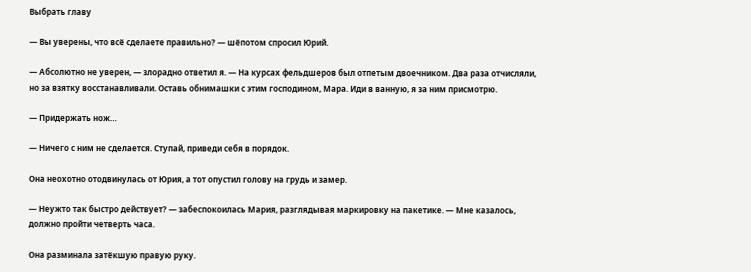Выбрать главу

— Вы уверены, что всё сделаете правильно? — шёпотом спросил Юрий.

— Абсолютно не уверен, — злорадно ответил я. — На курсах фельдшеров был отпетым двоечником. Два раза отчисляли, но за взятку восстанавливали. Оставь обнимашки с этим господином, Мара. Иди в ванную, я за ним присмотрю.

— Придержать нож…

— Ничего с ним не сделается. Ступай, приведи себя в порядок.

Она неохотно отодвинулась от Юрия, а тот опустил голову на грудь и замер.

— Неужто так быстро действует? — забеспокоилась Мария, разглядывая маркировку на пакетике. — Мне казалось, должно пройти четверть часа.

Она разминала затёкшую правую руку.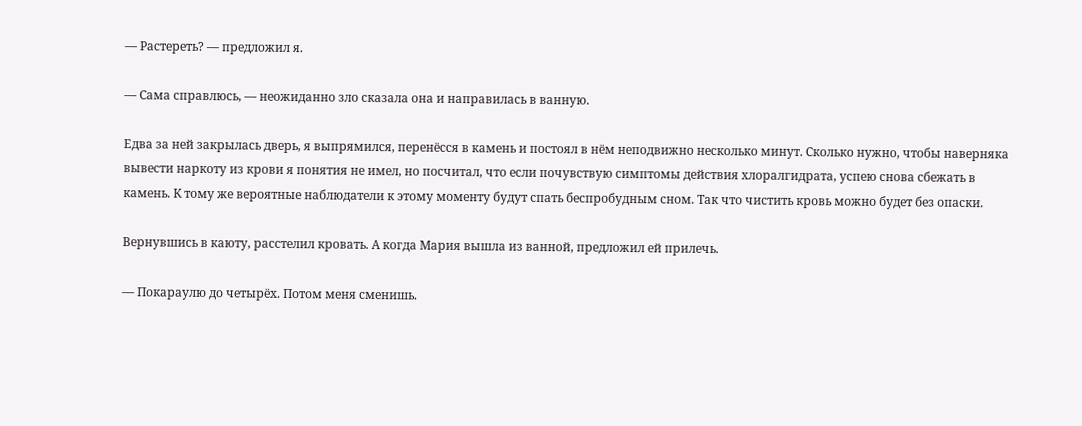— Растереть? — предложил я.

— Сама справлюсь, — неожиданно зло сказала она и направилась в ванную.

Едва за ней закрылась дверь, я выпрямился, перенёсся в камень и постоял в нём неподвижно несколько минут. Сколько нужно, чтобы наверняка вывести наркоту из крови я понятия не имел, но посчитал, что если почувствую симптомы действия хлоралгидрата, успею снова сбежать в камень. К тому же вероятные наблюдатели к этому моменту будут спать беспробудным сном. Так что чистить кровь можно будет без опаски.

Вернувшись в каюту, расстелил кровать. А когда Мария вышла из ванной, предложил ей прилечь.

— Покараулю до четырёх. Потом меня сменишь.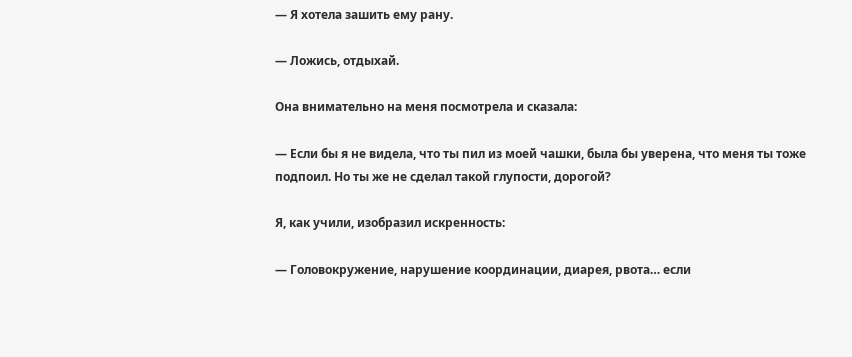— Я хотела зашить ему рану.

— Ложись, отдыхай.

Она внимательно на меня посмотрела и сказала:

— Если бы я не видела, что ты пил из моей чашки, была бы уверена, что меня ты тоже подпоил. Но ты же не сделал такой глупости, дорогой?

Я, как учили, изобразил искренность:

— Головокружение, нарушение координации, диарея, рвота… если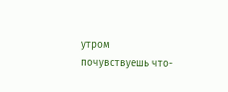утром почувствуешь что-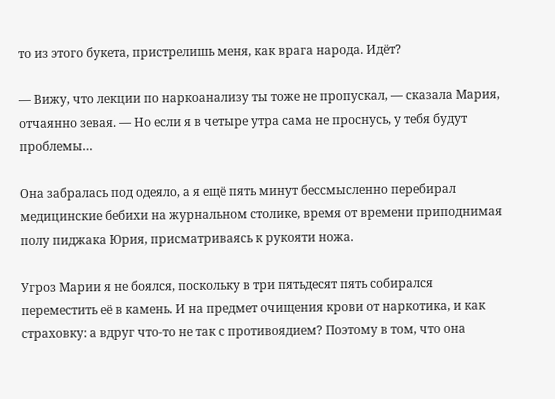то из этого букета, пристрелишь меня, как врага народа. Идёт?

— Вижу, что лекции по наркоанализу ты тоже не пропускал, — сказала Мария, отчаянно зевая. — Но если я в четыре утра сама не проснусь, у тебя будут проблемы…

Она забралась под одеяло, а я ещё пять минут бессмысленно перебирал медицинские бебихи на журнальном столике, время от времени приподнимая полу пиджака Юрия, присматриваясь к рукояти ножа.

Угроз Марии я не боялся, поскольку в три пятьдесят пять собирался переместить её в камень. И на предмет очищения крови от наркотика, и как страховку: а вдруг что-то не так с противоядием? Поэтому в том, что она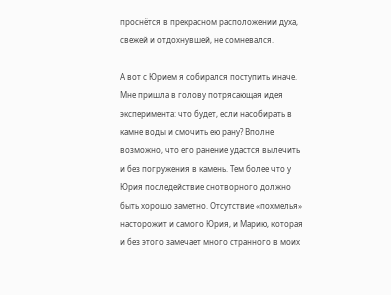проснётся в прекрасном расположении духа, свежей и отдохнувшей, не сомневался.

А вот с Юрием я собирался поступить иначе. Мне пришла в голову потрясающая идея эксперимента: что будет, если насобирать в камне воды и смочить ею рану? Вполне возможно, что его ранение удастся вылечить и без погружения в камень. Тем более что у Юрия последействие снотворного должно быть хорошо заметно. Отсутствие «похмелья» насторожит и самого Юрия, и Марию, которая и без этого замечает много странного в моих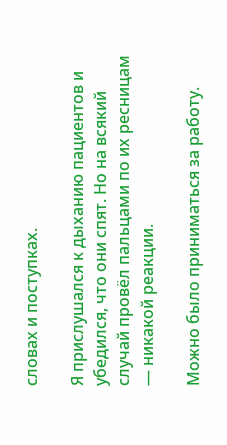словах и поступках.

Я прислушался к дыханию пациентов и убедился, что они спят. Но на всякий случай провёл пальцами по их ресницам — никакой реакции.

Можно было приниматься за работу.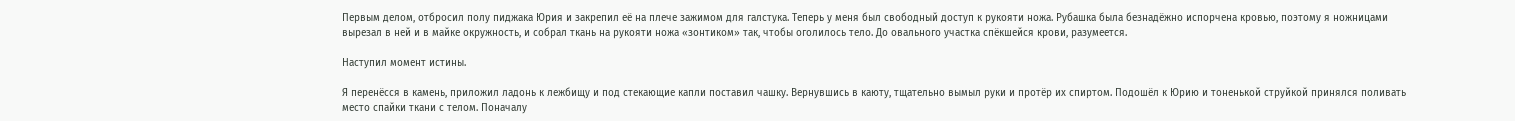Первым делом, отбросил полу пиджака Юрия и закрепил её на плече зажимом для галстука. Теперь у меня был свободный доступ к рукояти ножа. Рубашка была безнадёжно испорчена кровью, поэтому я ножницами вырезал в ней и в майке окружность, и собрал ткань на рукояти ножа «зонтиком» так, чтобы оголилось тело. До овального участка спёкшейся крови, разумеется.

Наступил момент истины.

Я перенёсся в камень, приложил ладонь к лежбищу и под стекающие капли поставил чашку. Вернувшись в каюту, тщательно вымыл руки и протёр их спиртом. Подошёл к Юрию и тоненькой струйкой принялся поливать место спайки ткани с телом. Поначалу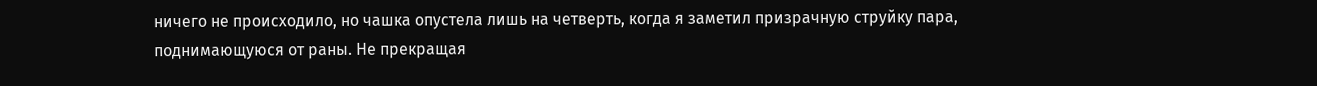ничего не происходило, но чашка опустела лишь на четверть, когда я заметил призрачную струйку пара, поднимающуюся от раны. Не прекращая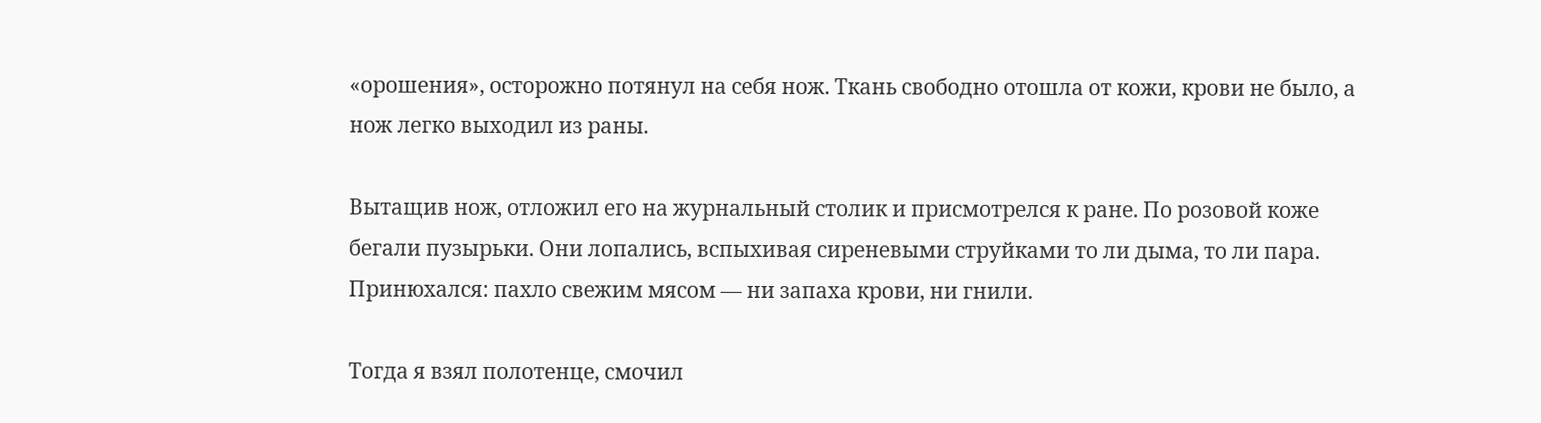«орошения», осторожно потянул на себя нож. Ткань свободно отошла от кожи, крови не было, а нож легко выходил из раны.

Вытащив нож, отложил его на журнальный столик и присмотрелся к ране. По розовой коже бегали пузырьки. Они лопались, вспыхивая сиреневыми струйками то ли дыма, то ли пара. Принюхался: пахло свежим мясом — ни запаха крови, ни гнили.

Тогда я взял полотенце, смочил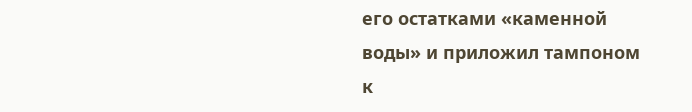его остатками «каменной воды» и приложил тампоном к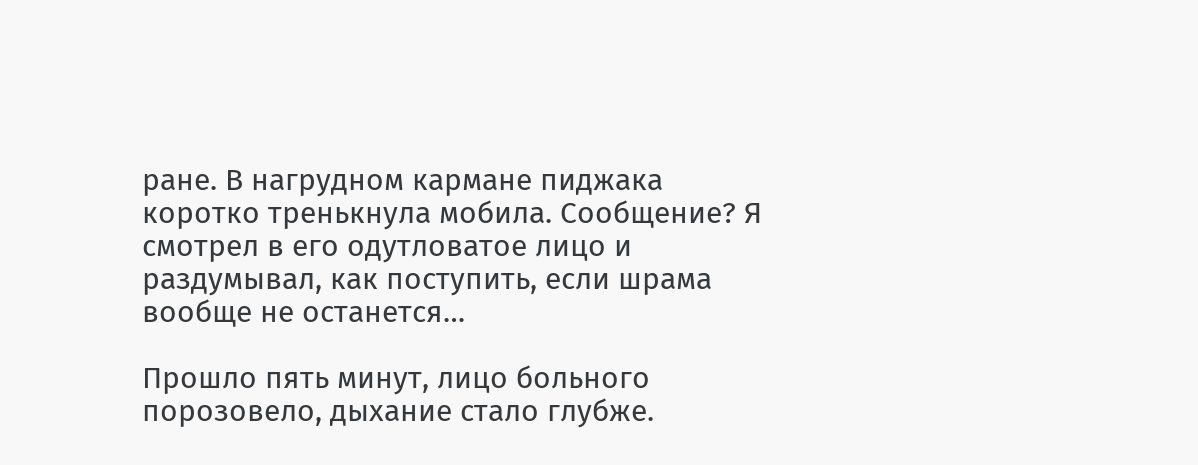ране. В нагрудном кармане пиджака коротко тренькнула мобила. Сообщение? Я смотрел в его одутловатое лицо и раздумывал, как поступить, если шрама вообще не останется…

Прошло пять минут, лицо больного порозовело, дыхание стало глубже.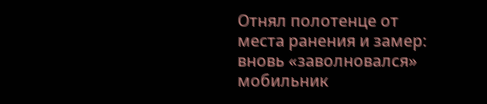Отнял полотенце от места ранения и замер: вновь «заволновался» мобильник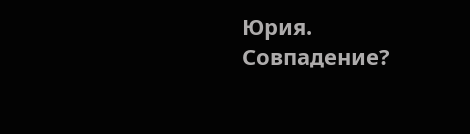Юрия. Совпадение?